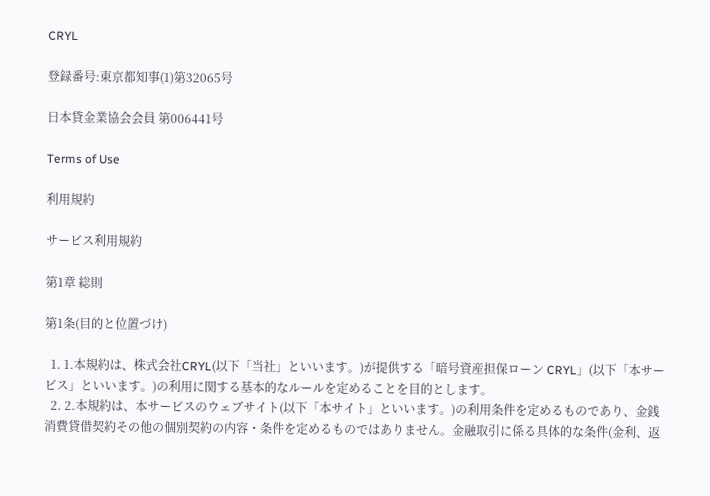CRYL

登録番号:東京都知事(1)第32065号

日本貸金業協会会員 第006441号

Terms of Use

利用規約

サービス利用規約

第1章 総則

第1条(目的と位置づけ)

  1. 1.本規約は、株式会社CRYL(以下「当社」といいます。)が提供する「暗号資産担保ローン CRYL」(以下「本サービス」といいます。)の利用に関する基本的なルールを定めることを目的とします。
  2. 2.本規約は、本サービスのウェブサイト(以下「本サイト」といいます。)の利用条件を定めるものであり、金銭消費貸借契約その他の個別契約の内容・条件を定めるものではありません。金融取引に係る具体的な条件(金利、返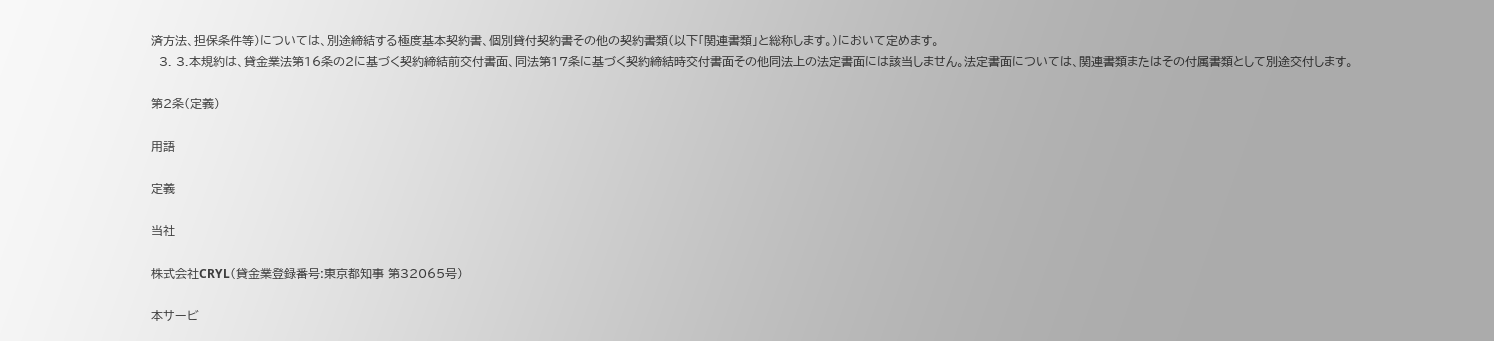済方法、担保条件等)については、別途締結する極度基本契約書、個別貸付契約書その他の契約書類(以下「関連書類」と総称します。)において定めます。
  3. 3.本規約は、貸金業法第16条の2に基づく契約締結前交付書面、同法第17条に基づく契約締結時交付書面その他同法上の法定書面には該当しません。法定書面については、関連書類またはその付属書類として別途交付します。

第2条(定義)

用語

定義

当社

株式会社CRYL(貸金業登録番号:東京都知事 第32065号)

本サービ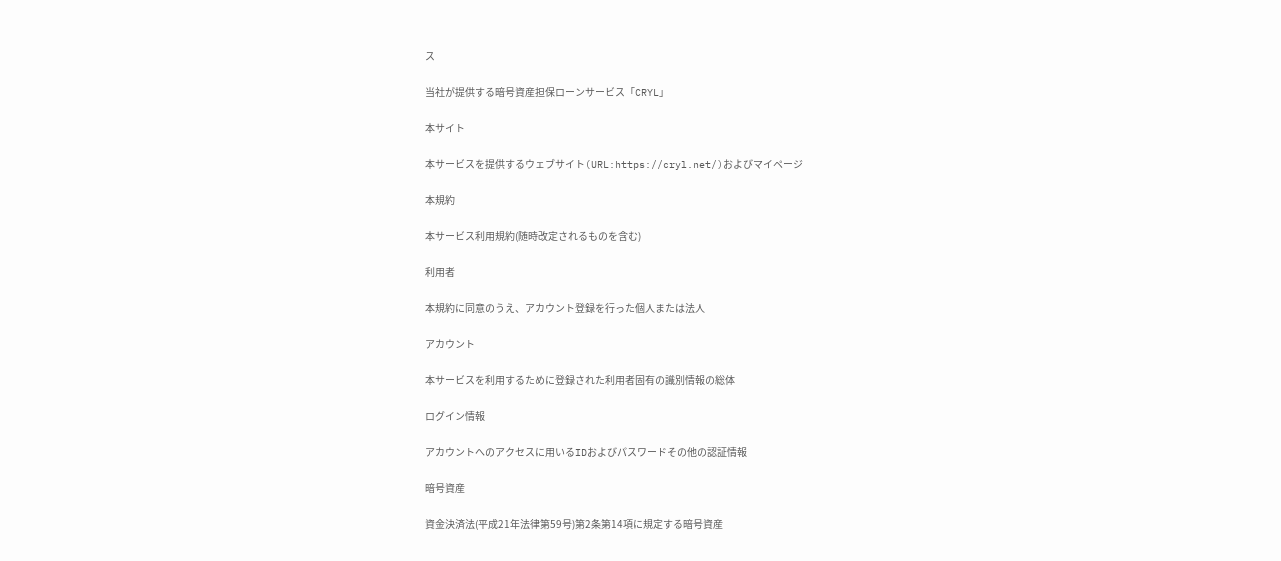ス

当社が提供する暗号資産担保ローンサービス「CRYL」

本サイト

本サービスを提供するウェブサイト(URL:https://cryl.net/)およびマイページ

本規約

本サービス利用規約(随時改定されるものを含む)

利用者

本規約に同意のうえ、アカウント登録を行った個人または法人

アカウント

本サービスを利用するために登録された利用者固有の識別情報の総体

ログイン情報

アカウントへのアクセスに用いるIDおよびパスワードその他の認証情報

暗号資産

資金決済法(平成21年法律第59号)第2条第14項に規定する暗号資産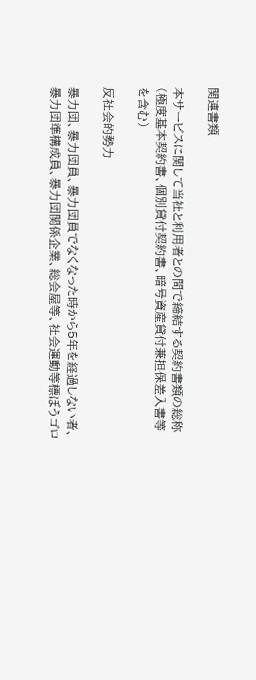関連書類

本サービスに関して当社と利用者との間で締結する契約書類の総称(極度基本契約書、個別貸付契約書、暗号資産貸付兼担保差入書等を含む)

反社会的勢力

暴力団、暴力団員、暴力団員でなくなった時から5年を経過しない者、暴力団準構成員、暴力団関係企業、総会屋等、社会運動等標ぼうゴロ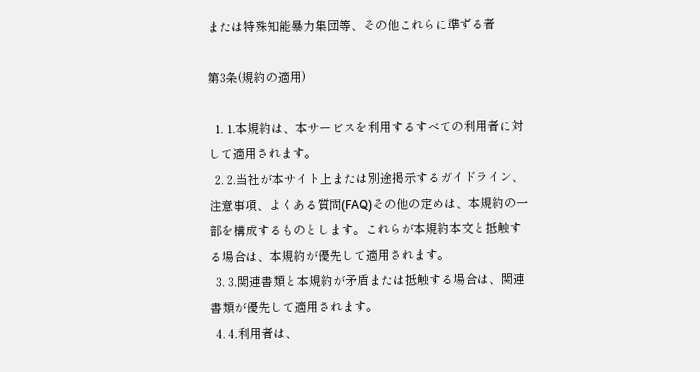または特殊知能暴力集団等、その他これらに準ずる者

第3条(規約の適用)

  1. 1.本規約は、本サービスを利用するすべての利用者に対して適用されます。
  2. 2.当社が本サイト上または別途掲示するガイドライン、注意事項、よくある質問(FAQ)その他の定めは、本規約の一部を構成するものとします。これらが本規約本文と抵触する場合は、本規約が優先して適用されます。
  3. 3.関連書類と本規約が矛盾または抵触する場合は、関連書類が優先して適用されます。
  4. 4.利用者は、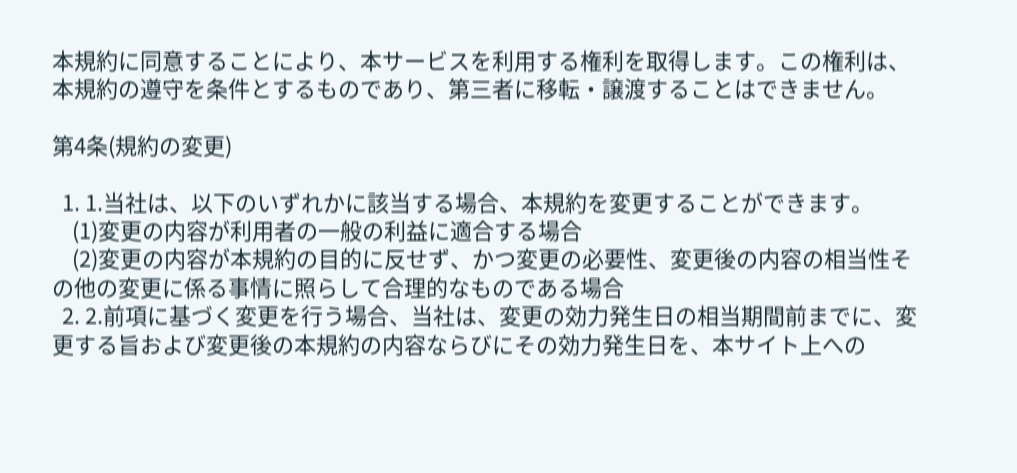本規約に同意することにより、本サービスを利用する権利を取得します。この権利は、本規約の遵守を条件とするものであり、第三者に移転・譲渡することはできません。

第4条(規約の変更)

  1. 1.当社は、以下のいずれかに該当する場合、本規約を変更することができます。
    (1)変更の内容が利用者の一般の利益に適合する場合
    (2)変更の内容が本規約の目的に反せず、かつ変更の必要性、変更後の内容の相当性その他の変更に係る事情に照らして合理的なものである場合
  2. 2.前項に基づく変更を行う場合、当社は、変更の効力発生日の相当期間前までに、変更する旨および変更後の本規約の内容ならびにその効力発生日を、本サイト上への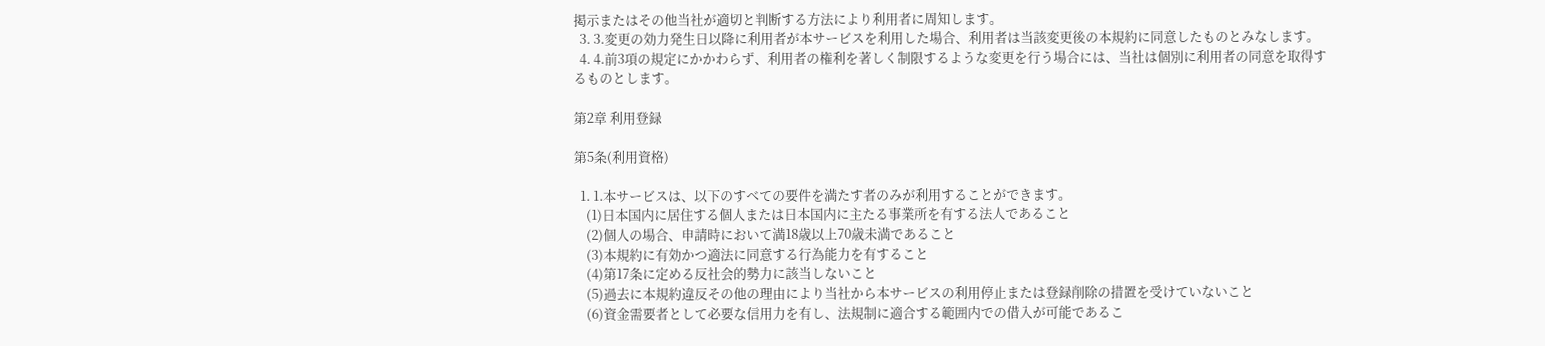掲示またはその他当社が適切と判断する方法により利用者に周知します。
  3. 3.変更の効力発生日以降に利用者が本サービスを利用した場合、利用者は当該変更後の本規約に同意したものとみなします。
  4. 4.前3項の規定にかかわらず、利用者の権利を著しく制限するような変更を行う場合には、当社は個別に利用者の同意を取得するものとします。

第2章 利用登録

第5条(利用資格)

  1. 1.本サービスは、以下のすべての要件を満たす者のみが利用することができます。
    (1)日本国内に居住する個人または日本国内に主たる事業所を有する法人であること
    (2)個人の場合、申請時において満18歳以上70歳未満であること
    (3)本規約に有効かつ適法に同意する行為能力を有すること
    (4)第17条に定める反社会的勢力に該当しないこと
    (5)過去に本規約違反その他の理由により当社から本サービスの利用停止または登録削除の措置を受けていないこと
    (6)資金需要者として必要な信用力を有し、法規制に適合する範囲内での借入が可能であるこ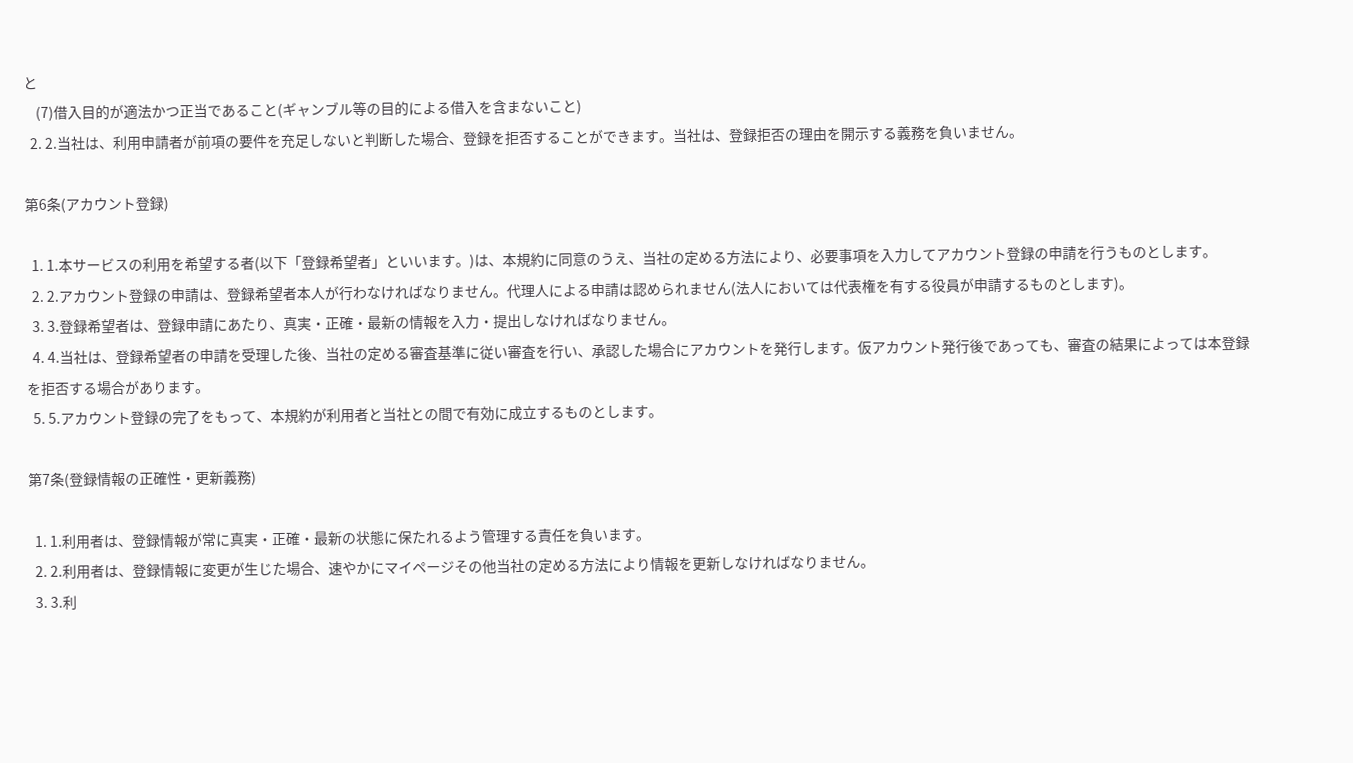と
    (7)借入目的が適法かつ正当であること(ギャンブル等の目的による借入を含まないこと)
  2. 2.当社は、利用申請者が前項の要件を充足しないと判断した場合、登録を拒否することができます。当社は、登録拒否の理由を開示する義務を負いません。

第6条(アカウント登録)

  1. 1.本サービスの利用を希望する者(以下「登録希望者」といいます。)は、本規約に同意のうえ、当社の定める方法により、必要事項を入力してアカウント登録の申請を行うものとします。
  2. 2.アカウント登録の申請は、登録希望者本人が行わなければなりません。代理人による申請は認められません(法人においては代表権を有する役員が申請するものとします)。
  3. 3.登録希望者は、登録申請にあたり、真実・正確・最新の情報を入力・提出しなければなりません。
  4. 4.当社は、登録希望者の申請を受理した後、当社の定める審査基準に従い審査を行い、承認した場合にアカウントを発行します。仮アカウント発行後であっても、審査の結果によっては本登録を拒否する場合があります。
  5. 5.アカウント登録の完了をもって、本規約が利用者と当社との間で有効に成立するものとします。

第7条(登録情報の正確性・更新義務)

  1. 1.利用者は、登録情報が常に真実・正確・最新の状態に保たれるよう管理する責任を負います。
  2. 2.利用者は、登録情報に変更が生じた場合、速やかにマイページその他当社の定める方法により情報を更新しなければなりません。
  3. 3.利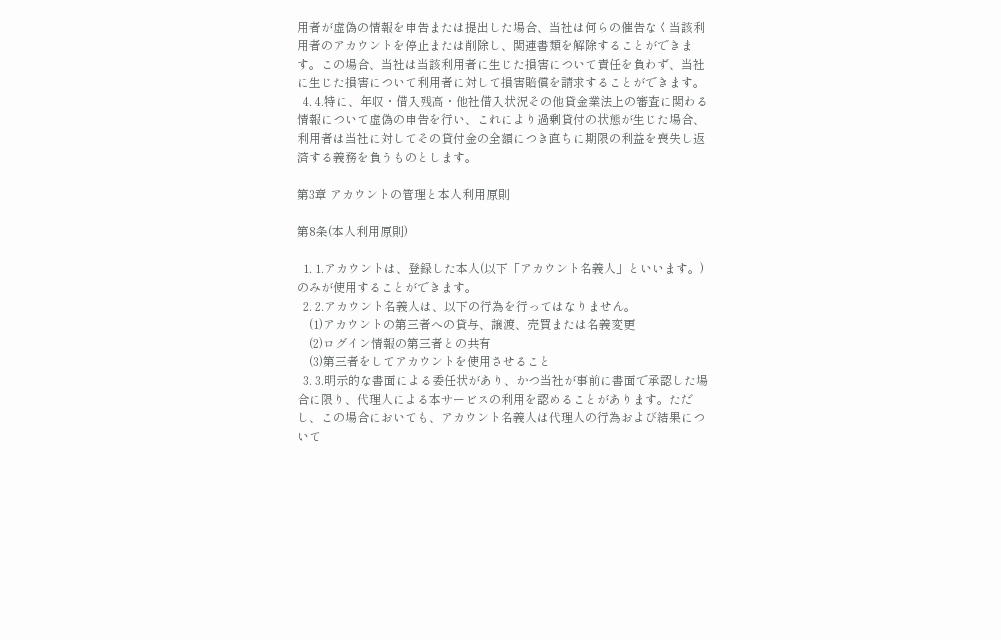用者が虚偽の情報を申告または提出した場合、当社は何らの催告なく当該利用者のアカウントを停止または削除し、関連書類を解除することができます。この場合、当社は当該利用者に生じた損害について責任を負わず、当社に生じた損害について利用者に対して損害賠償を請求することができます。
  4. 4.特に、年収・借入残高・他社借入状況その他貸金業法上の審査に関わる情報について虚偽の申告を行い、これにより過剰貸付の状態が生じた場合、利用者は当社に対してその貸付金の全額につき直ちに期限の利益を喪失し返済する義務を負うものとします。

第3章 アカウントの管理と本人利用原則

第8条(本人利用原則)

  1. 1.アカウントは、登録した本人(以下「アカウント名義人」といいます。)のみが使用することができます。
  2. 2.アカウント名義人は、以下の行為を行ってはなりません。
    (1)アカウントの第三者への貸与、譲渡、売買または名義変更
    (2)ログイン情報の第三者との共有
    (3)第三者をしてアカウントを使用させること
  3. 3.明示的な書面による委任状があり、かつ当社が事前に書面で承認した場合に限り、代理人による本サービスの利用を認めることがあります。ただし、この場合においても、アカウント名義人は代理人の行為および結果について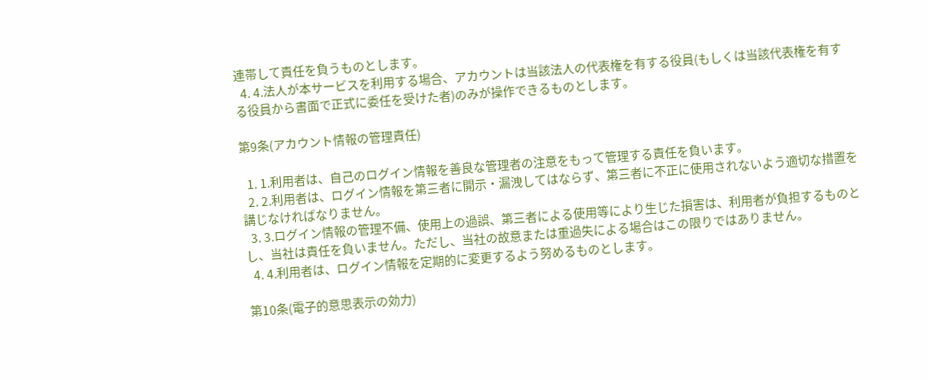連帯して責任を負うものとします。
  4. 4.法人が本サービスを利用する場合、アカウントは当該法人の代表権を有する役員(もしくは当該代表権を有する役員から書面で正式に委任を受けた者)のみが操作できるものとします。

第9条(アカウント情報の管理責任)

  1. 1.利用者は、自己のログイン情報を善良な管理者の注意をもって管理する責任を負います。
  2. 2.利用者は、ログイン情報を第三者に開示・漏洩してはならず、第三者に不正に使用されないよう適切な措置を講じなければなりません。
  3. 3.ログイン情報の管理不備、使用上の過誤、第三者による使用等により生じた損害は、利用者が負担するものとし、当社は責任を負いません。ただし、当社の故意または重過失による場合はこの限りではありません。
  4. 4.利用者は、ログイン情報を定期的に変更するよう努めるものとします。

第10条(電子的意思表示の効力)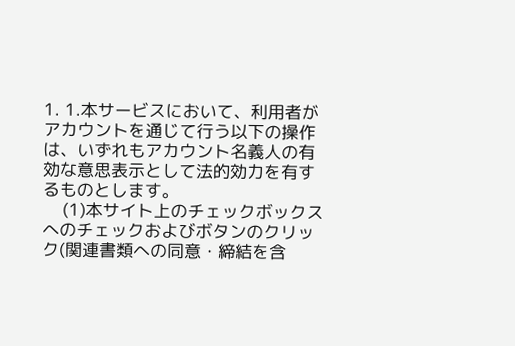1. 1.本サービスにおいて、利用者がアカウントを通じて行う以下の操作は、いずれもアカウント名義人の有効な意思表示として法的効力を有するものとします。
    (1)本サイト上のチェックボックスへのチェックおよびボタンのクリック(関連書類への同意・締結を含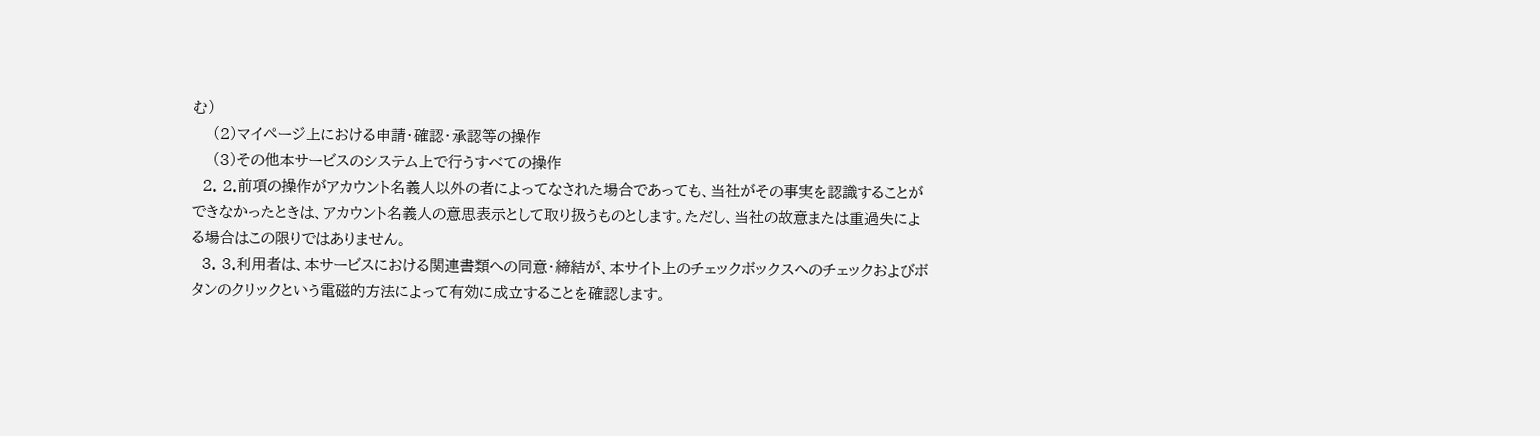む)
    (2)マイページ上における申請・確認・承認等の操作
    (3)その他本サービスのシステム上で行うすべての操作
  2. 2.前項の操作がアカウント名義人以外の者によってなされた場合であっても、当社がその事実を認識することができなかったときは、アカウント名義人の意思表示として取り扱うものとします。ただし、当社の故意または重過失による場合はこの限りではありません。
  3. 3.利用者は、本サービスにおける関連書類への同意・締結が、本サイト上のチェックボックスへのチェックおよびボタンのクリックという電磁的方法によって有効に成立することを確認します。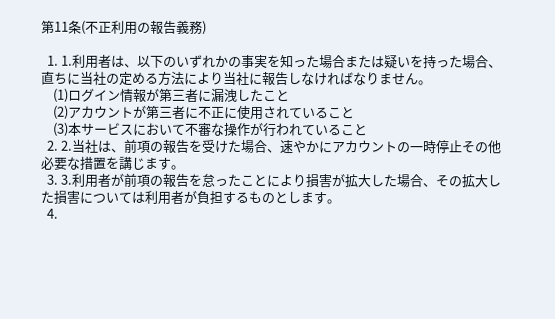第11条(不正利用の報告義務)

  1. 1.利用者は、以下のいずれかの事実を知った場合または疑いを持った場合、直ちに当社の定める方法により当社に報告しなければなりません。
    (1)ログイン情報が第三者に漏洩したこと
    (2)アカウントが第三者に不正に使用されていること
    (3)本サービスにおいて不審な操作が行われていること
  2. 2.当社は、前項の報告を受けた場合、速やかにアカウントの一時停止その他必要な措置を講じます。
  3. 3.利用者が前項の報告を怠ったことにより損害が拡大した場合、その拡大した損害については利用者が負担するものとします。
  4.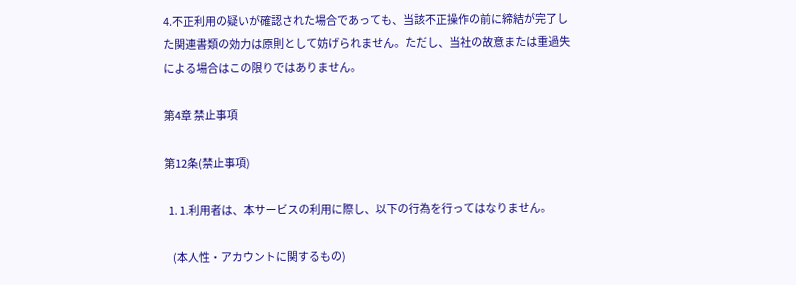4.不正利用の疑いが確認された場合であっても、当該不正操作の前に締結が完了した関連書類の効力は原則として妨げられません。ただし、当社の故意または重過失による場合はこの限りではありません。

第4章 禁止事項

第12条(禁止事項)

  1. 1.利用者は、本サービスの利用に際し、以下の行為を行ってはなりません。

    (本人性・アカウントに関するもの)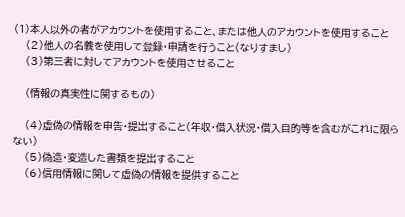(1)本人以外の者がアカウントを使用すること、または他人のアカウントを使用すること
    (2)他人の名義を使用して登録・申請を行うこと(なりすまし)
    (3)第三者に対してアカウントを使用させること

    (情報の真実性に関するもの)

    (4)虚偽の情報を申告・提出すること(年収・借入状況・借入目的等を含むがこれに限らない)
    (5)偽造・変造した書類を提出すること
    (6)信用情報に関して虚偽の情報を提供すること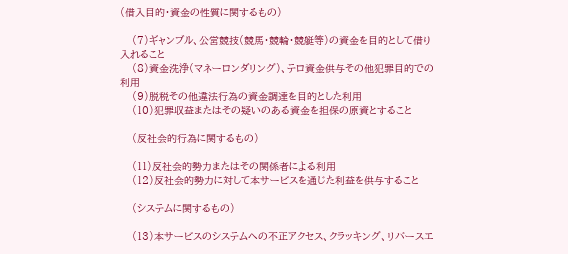(借入目的・資金の性質に関するもの)

    (7)ギャンブル、公営競技(競馬・競輪・競艇等)の資金を目的として借り入れること
    (8)資金洗浄(マネーロンダリング)、テロ資金供与その他犯罪目的での利用
    (9)脱税その他違法行為の資金調達を目的とした利用
    (10)犯罪収益またはその疑いのある資金を担保の原資とすること

    (反社会的行為に関するもの)

    (11)反社会的勢力またはその関係者による利用
    (12)反社会的勢力に対して本サービスを通じた利益を供与すること

    (システムに関するもの)

    (13)本サービスのシステムへの不正アクセス、クラッキング、リバースエ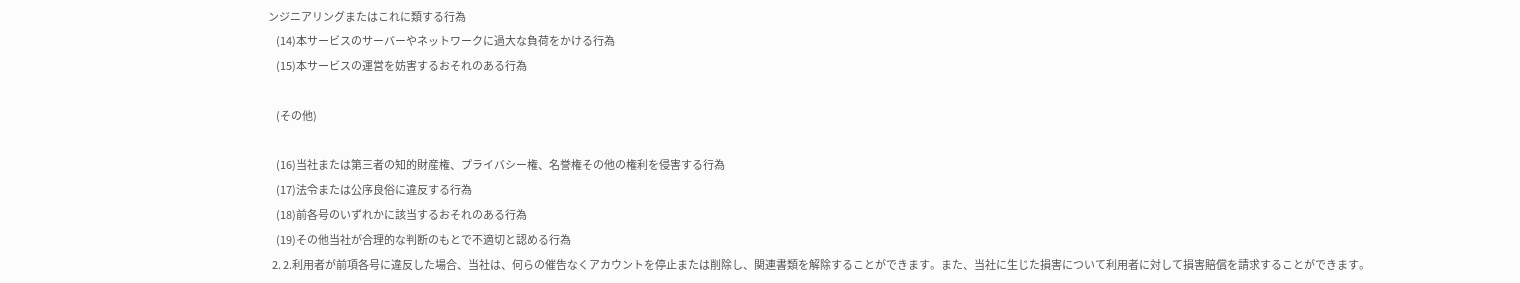ンジニアリングまたはこれに類する行為
    (14)本サービスのサーバーやネットワークに過大な負荷をかける行為
    (15)本サービスの運営を妨害するおそれのある行為

    (その他)

    (16)当社または第三者の知的財産権、プライバシー権、名誉権その他の権利を侵害する行為
    (17)法令または公序良俗に違反する行為
    (18)前各号のいずれかに該当するおそれのある行為
    (19)その他当社が合理的な判断のもとで不適切と認める行為
  2. 2.利用者が前項各号に違反した場合、当社は、何らの催告なくアカウントを停止または削除し、関連書類を解除することができます。また、当社に生じた損害について利用者に対して損害賠償を請求することができます。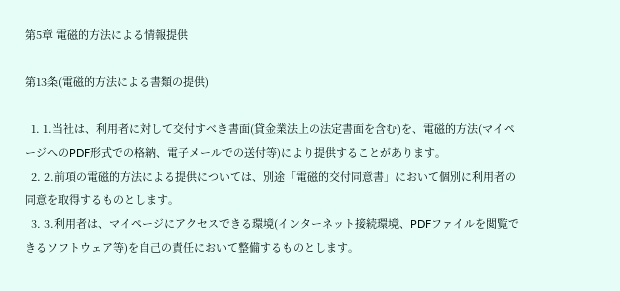第5章 電磁的方法による情報提供

第13条(電磁的方法による書類の提供)

  1. 1.当社は、利用者に対して交付すべき書面(貸金業法上の法定書面を含む)を、電磁的方法(マイページへのPDF形式での格納、電子メールでの送付等)により提供することがあります。
  2. 2.前項の電磁的方法による提供については、別途「電磁的交付同意書」において個別に利用者の同意を取得するものとします。
  3. 3.利用者は、マイページにアクセスできる環境(インターネット接続環境、PDFファイルを閲覧できるソフトウェア等)を自己の責任において整備するものとします。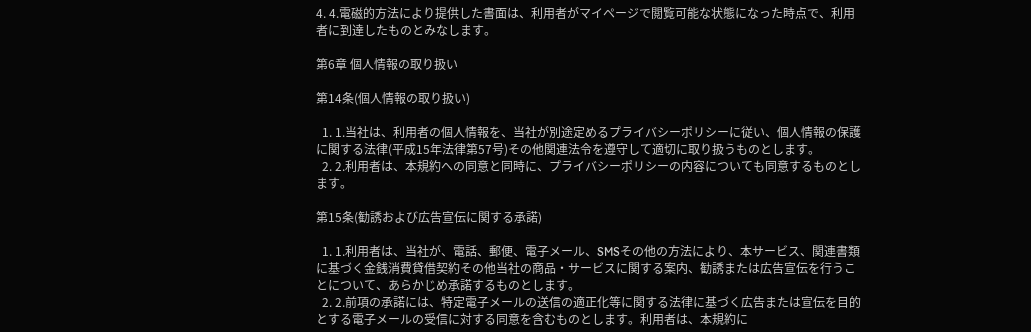4. 4.電磁的方法により提供した書面は、利用者がマイページで閲覧可能な状態になった時点で、利用者に到達したものとみなします。

第6章 個人情報の取り扱い

第14条(個人情報の取り扱い)

  1. 1.当社は、利用者の個人情報を、当社が別途定めるプライバシーポリシーに従い、個人情報の保護に関する法律(平成15年法律第57号)その他関連法令を遵守して適切に取り扱うものとします。
  2. 2.利用者は、本規約への同意と同時に、プライバシーポリシーの内容についても同意するものとします。

第15条(勧誘および広告宣伝に関する承諾)

  1. 1.利用者は、当社が、電話、郵便、電子メール、SMSその他の方法により、本サービス、関連書類に基づく金銭消費貸借契約その他当社の商品・サービスに関する案内、勧誘または広告宣伝を行うことについて、あらかじめ承諾するものとします。
  2. 2.前項の承諾には、特定電子メールの送信の適正化等に関する法律に基づく広告または宣伝を目的とする電子メールの受信に対する同意を含むものとします。利用者は、本規約に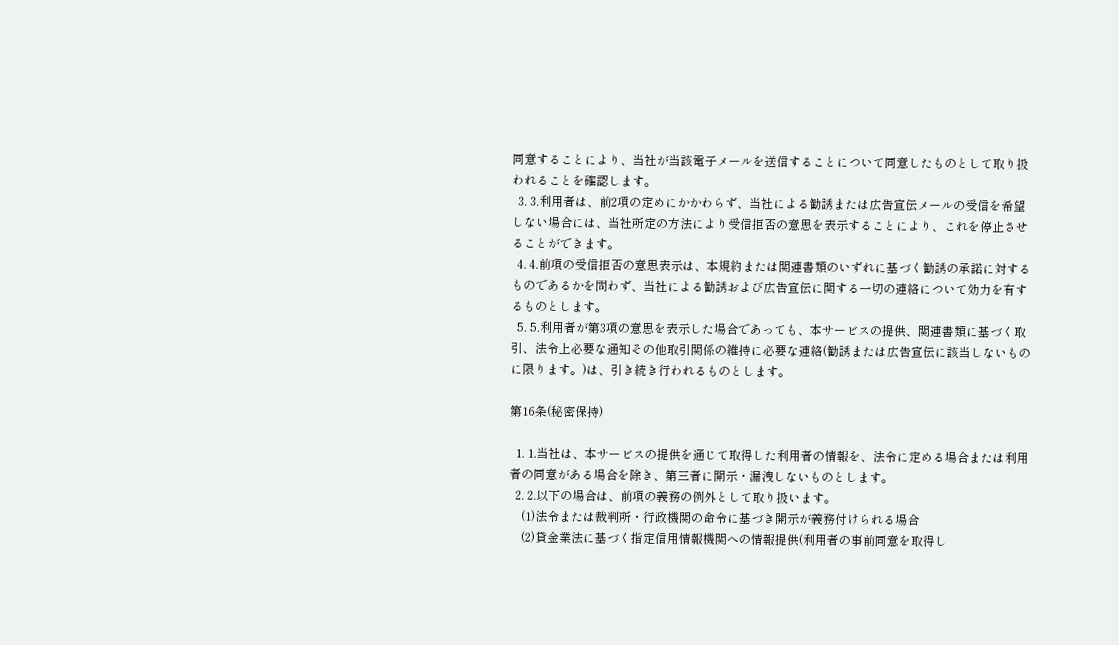同意することにより、当社が当該電子メールを送信することについて同意したものとして取り扱われることを確認します。
  3. 3.利用者は、前2項の定めにかかわらず、当社による勧誘または広告宣伝メールの受信を希望しない場合には、当社所定の方法により受信拒否の意思を表示することにより、これを停止させることができます。
  4. 4.前項の受信拒否の意思表示は、本規約または関連書類のいずれに基づく勧誘の承諾に対するものであるかを問わず、当社による勧誘および広告宣伝に関する一切の連絡について効力を有するものとします。
  5. 5.利用者が第3項の意思を表示した場合であっても、本サービスの提供、関連書類に基づく取引、法令上必要な通知その他取引関係の維持に必要な連絡(勧誘または広告宣伝に該当しないものに限ります。)は、引き続き行われるものとします。

第16条(秘密保持)

  1. 1.当社は、本サービスの提供を通じて取得した利用者の情報を、法令に定める場合または利用者の同意がある場合を除き、第三者に開示・漏洩しないものとします。
  2. 2.以下の場合は、前項の義務の例外として取り扱います。
    (1)法令または裁判所・行政機関の命令に基づき開示が義務付けられる場合
    (2)貸金業法に基づく指定信用情報機関への情報提供(利用者の事前同意を取得し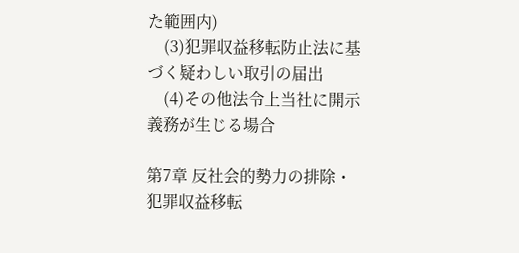た範囲内)
    (3)犯罪収益移転防止法に基づく疑わしい取引の届出
    (4)その他法令上当社に開示義務が生じる場合

第7章 反社会的勢力の排除・犯罪収益移転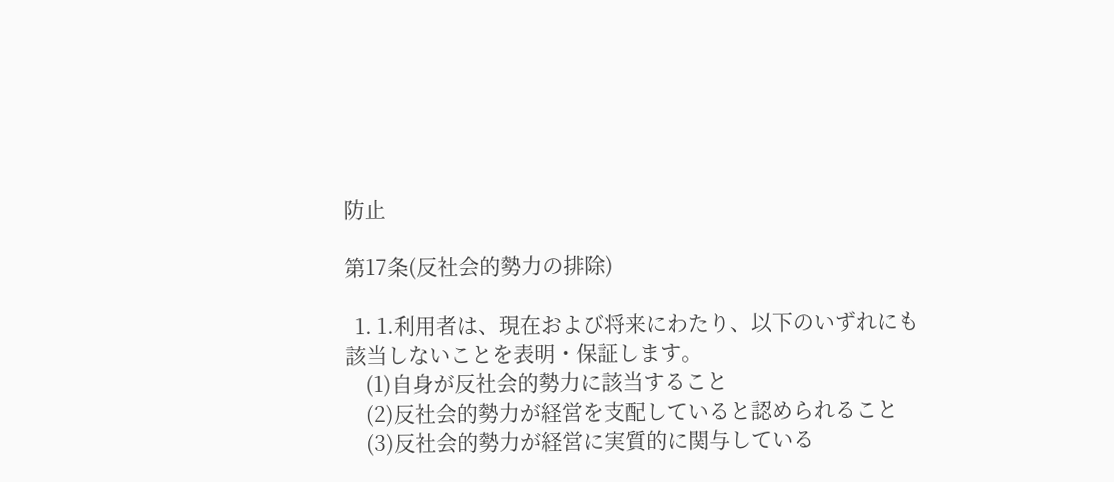防止

第17条(反社会的勢力の排除)

  1. 1.利用者は、現在および将来にわたり、以下のいずれにも該当しないことを表明・保証します。
    (1)自身が反社会的勢力に該当すること
    (2)反社会的勢力が経営を支配していると認められること
    (3)反社会的勢力が経営に実質的に関与している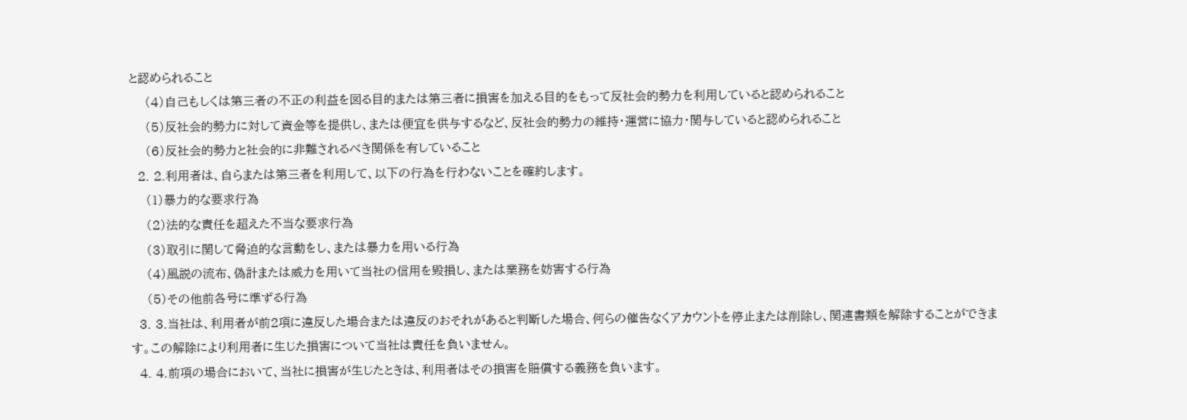と認められること
    (4)自己もしくは第三者の不正の利益を図る目的または第三者に損害を加える目的をもって反社会的勢力を利用していると認められること
    (5)反社会的勢力に対して資金等を提供し、または便宜を供与するなど、反社会的勢力の維持・運営に協力・関与していると認められること
    (6)反社会的勢力と社会的に非難されるべき関係を有していること
  2. 2.利用者は、自らまたは第三者を利用して、以下の行為を行わないことを確約します。
    (1)暴力的な要求行為
    (2)法的な責任を超えた不当な要求行為
    (3)取引に関して脅迫的な言動をし、または暴力を用いる行為
    (4)風説の流布、偽計または威力を用いて当社の信用を毀損し、または業務を妨害する行為
    (5)その他前各号に準ずる行為
  3. 3.当社は、利用者が前2項に違反した場合または違反のおそれがあると判断した場合、何らの催告なくアカウントを停止または削除し、関連書類を解除することができます。この解除により利用者に生じた損害について当社は責任を負いません。
  4. 4.前項の場合において、当社に損害が生じたときは、利用者はその損害を賠償する義務を負います。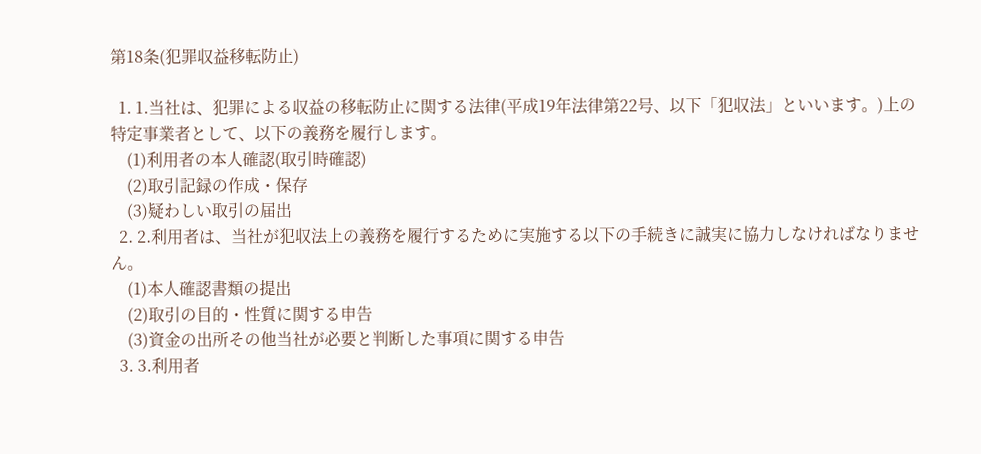第18条(犯罪収益移転防止)

  1. 1.当社は、犯罪による収益の移転防止に関する法律(平成19年法律第22号、以下「犯収法」といいます。)上の特定事業者として、以下の義務を履行します。
    (1)利用者の本人確認(取引時確認)
    (2)取引記録の作成・保存
    (3)疑わしい取引の届出
  2. 2.利用者は、当社が犯収法上の義務を履行するために実施する以下の手続きに誠実に協力しなければなりません。
    (1)本人確認書類の提出
    (2)取引の目的・性質に関する申告
    (3)資金の出所その他当社が必要と判断した事項に関する申告
  3. 3.利用者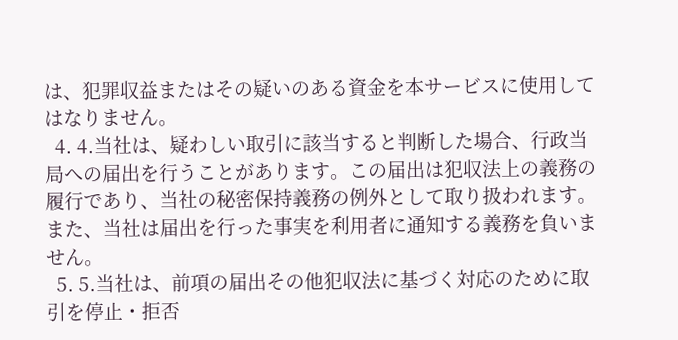は、犯罪収益またはその疑いのある資金を本サービスに使用してはなりません。
  4. 4.当社は、疑わしい取引に該当すると判断した場合、行政当局への届出を行うことがあります。この届出は犯収法上の義務の履行であり、当社の秘密保持義務の例外として取り扱われます。また、当社は届出を行った事実を利用者に通知する義務を負いません。
  5. 5.当社は、前項の届出その他犯収法に基づく対応のために取引を停止・拒否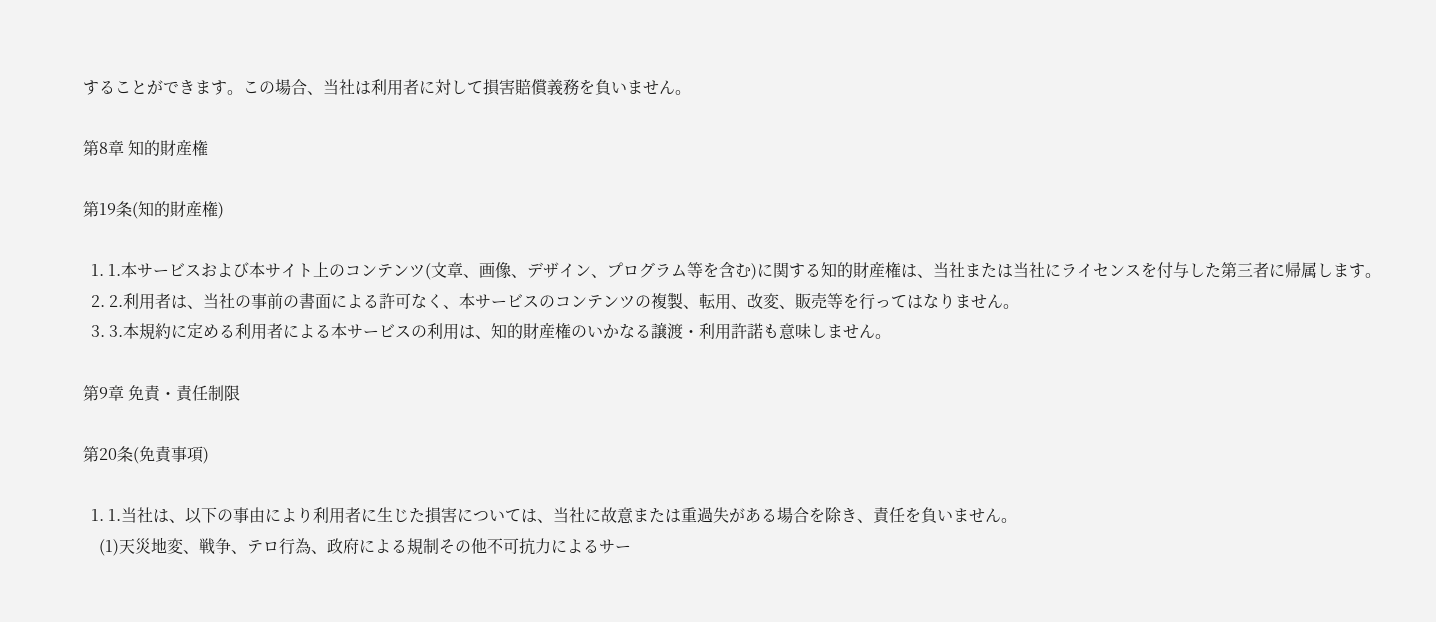することができます。この場合、当社は利用者に対して損害賠償義務を負いません。

第8章 知的財産権

第19条(知的財産権)

  1. 1.本サービスおよび本サイト上のコンテンツ(文章、画像、デザイン、プログラム等を含む)に関する知的財産権は、当社または当社にライセンスを付与した第三者に帰属します。
  2. 2.利用者は、当社の事前の書面による許可なく、本サービスのコンテンツの複製、転用、改変、販売等を行ってはなりません。
  3. 3.本規約に定める利用者による本サービスの利用は、知的財産権のいかなる譲渡・利用許諾も意味しません。

第9章 免責・責任制限

第20条(免責事項)

  1. 1.当社は、以下の事由により利用者に生じた損害については、当社に故意または重過失がある場合を除き、責任を負いません。
    (1)天災地変、戦争、テロ行為、政府による規制その他不可抗力によるサー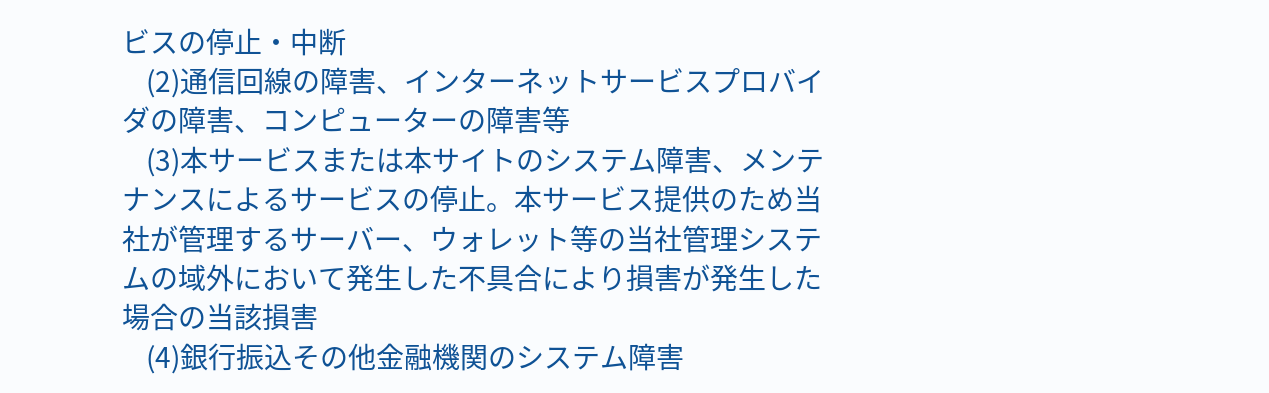ビスの停止・中断
    (2)通信回線の障害、インターネットサービスプロバイダの障害、コンピューターの障害等
    (3)本サービスまたは本サイトのシステム障害、メンテナンスによるサービスの停止。本サービス提供のため当社が管理するサーバー、ウォレット等の当社管理システムの域外において発生した不具合により損害が発生した場合の当該損害
    (4)銀行振込その他金融機関のシステム障害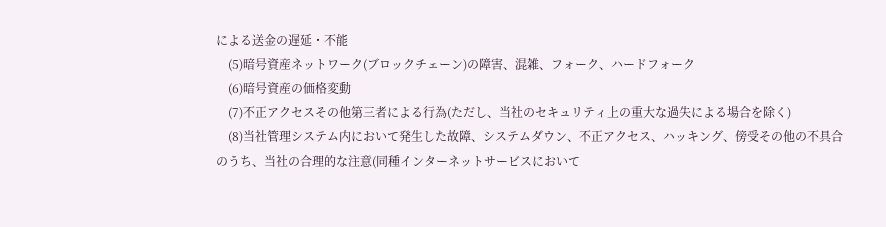による送金の遅延・不能
    (5)暗号資産ネットワーク(ブロックチェーン)の障害、混雑、フォーク、ハードフォーク
    (6)暗号資産の価格変動
    (7)不正アクセスその他第三者による行為(ただし、当社のセキュリティ上の重大な過失による場合を除く)
    (8)当社管理システム内において発生した故障、システムダウン、不正アクセス、ハッキング、傍受その他の不具合のうち、当社の合理的な注意(同種インターネットサービスにおいて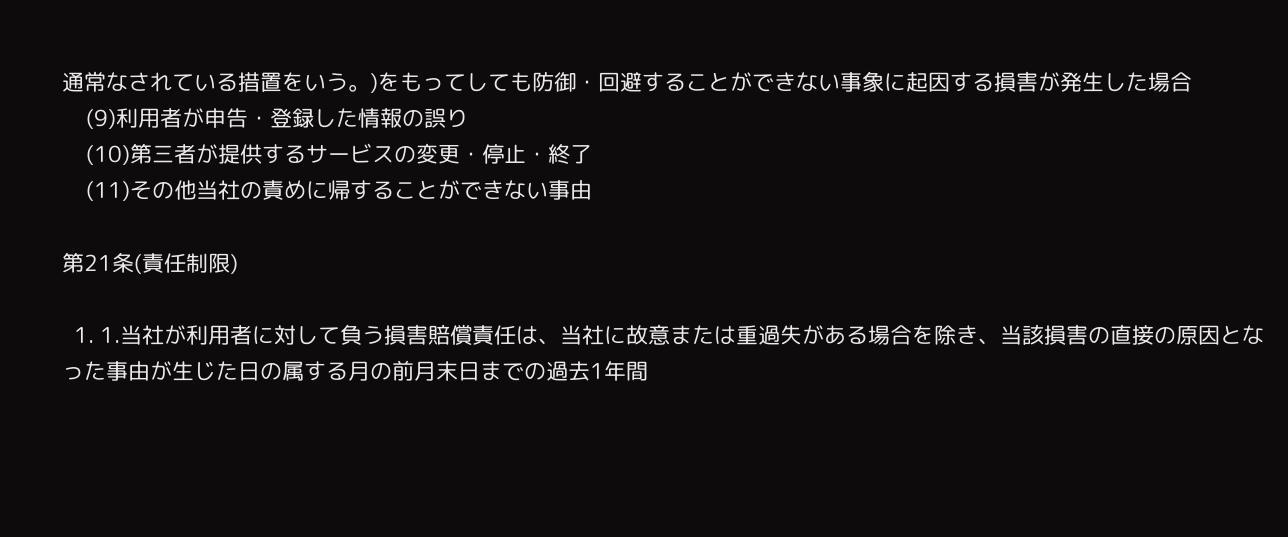通常なされている措置をいう。)をもってしても防御・回避することができない事象に起因する損害が発生した場合
    (9)利用者が申告・登録した情報の誤り
    (10)第三者が提供するサービスの変更・停止・終了
    (11)その他当社の責めに帰することができない事由

第21条(責任制限)

  1. 1.当社が利用者に対して負う損害賠償責任は、当社に故意または重過失がある場合を除き、当該損害の直接の原因となった事由が生じた日の属する月の前月末日までの過去1年間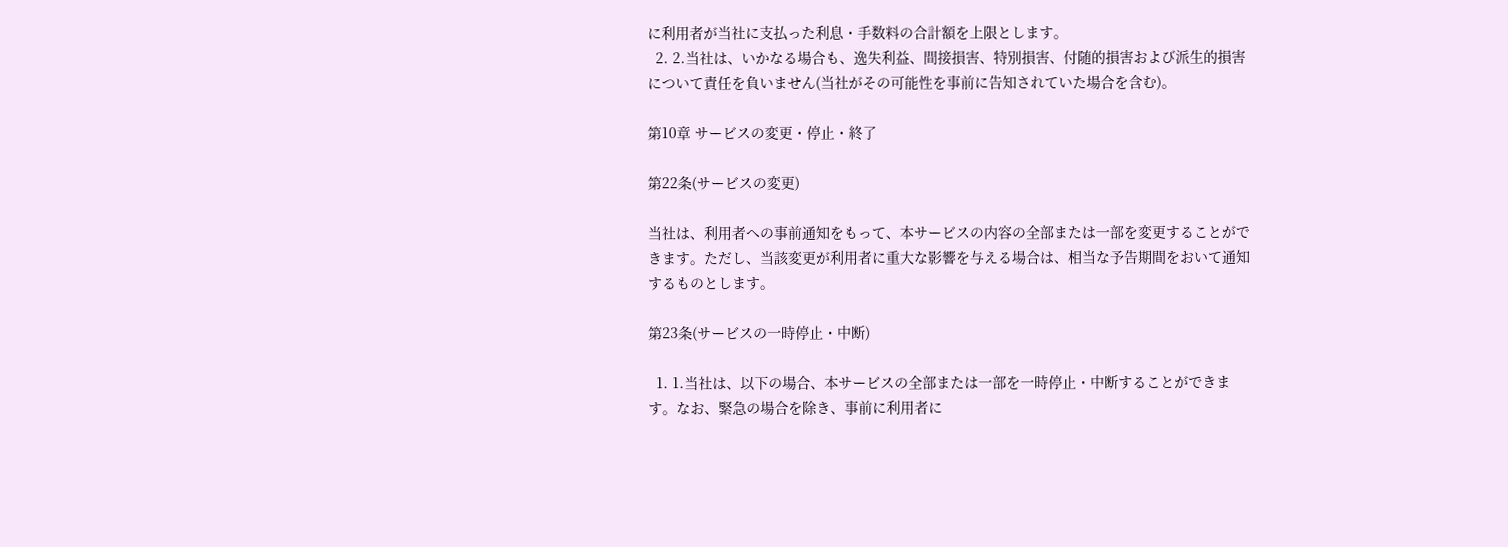に利用者が当社に支払った利息・手数料の合計額を上限とします。
  2. 2.当社は、いかなる場合も、逸失利益、間接損害、特別損害、付随的損害および派生的損害について責任を負いません(当社がその可能性を事前に告知されていた場合を含む)。

第10章 サービスの変更・停止・終了

第22条(サービスの変更)

当社は、利用者への事前通知をもって、本サービスの内容の全部または一部を変更することができます。ただし、当該変更が利用者に重大な影響を与える場合は、相当な予告期間をおいて通知するものとします。

第23条(サービスの一時停止・中断)

  1. 1.当社は、以下の場合、本サービスの全部または一部を一時停止・中断することができます。なお、緊急の場合を除き、事前に利用者に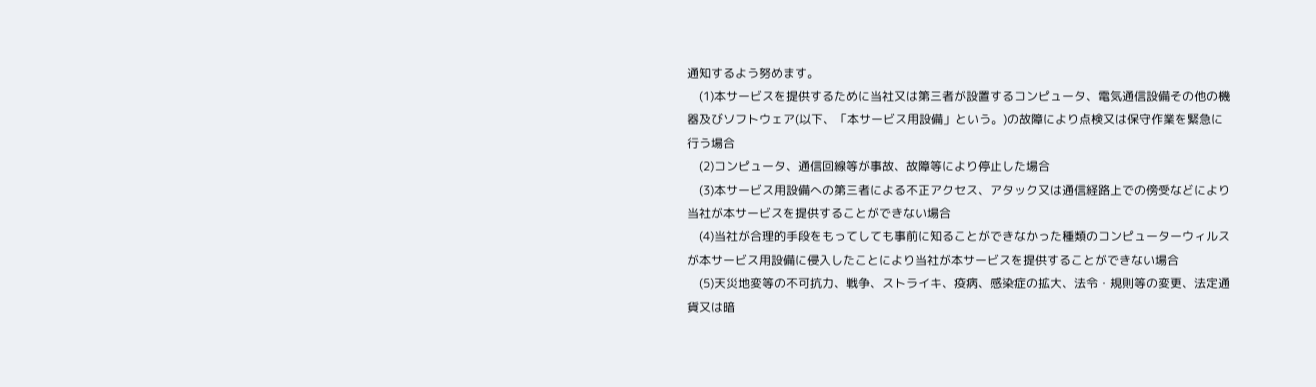通知するよう努めます。
    (1)本サービスを提供するために当社又は第三者が設置するコンピュータ、電気通信設備その他の機器及びソフトウェア(以下、「本サービス用設備」という。)の故障により点検又は保守作業を緊急に行う場合
    (2)コンピュータ、通信回線等が事故、故障等により停止した場合
    (3)本サービス用設備への第三者による不正アクセス、アタック又は通信経路上での傍受などにより当社が本サービスを提供することができない場合
    (4)当社が合理的手段をもってしても事前に知ることができなかった種類のコンピューターウィルスが本サービス用設備に侵入したことにより当社が本サービスを提供することができない場合
    (5)天災地変等の不可抗力、戦争、ストライキ、疫病、感染症の拡大、法令・規則等の変更、法定通貨又は暗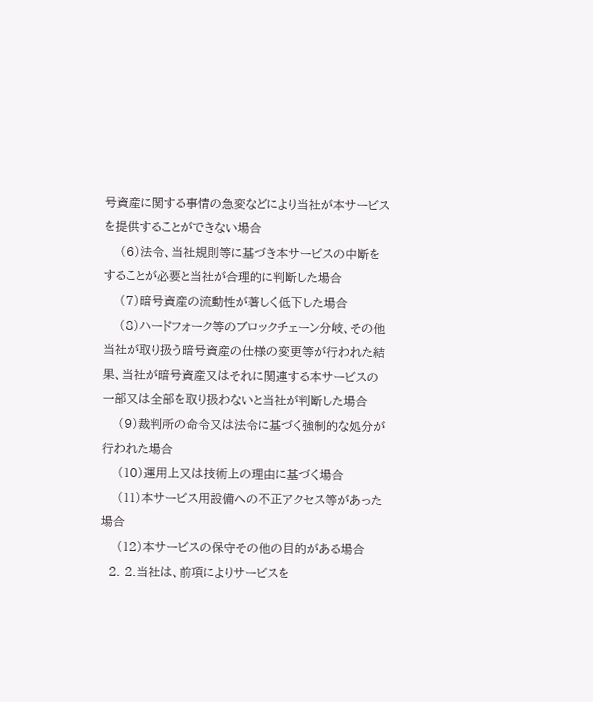号資産に関する事情の急変などにより当社が本サービスを提供することができない場合
    (6)法令、当社規則等に基づき本サービスの中断をすることが必要と当社が合理的に判断した場合
    (7)暗号資産の流動性が著しく低下した場合
    (8)ハードフォーク等のブロックチェーン分岐、その他当社が取り扱う暗号資産の仕様の変更等が行われた結果、当社が暗号資産又はそれに関連する本サービスの一部又は全部を取り扱わないと当社が判断した場合
    (9)裁判所の命令又は法令に基づく強制的な処分が行われた場合
    (10)運用上又は技術上の理由に基づく場合
    (11)本サービス用設備への不正アクセス等があった場合
    (12)本サービスの保守その他の目的がある場合
  2. 2.当社は、前項によりサービスを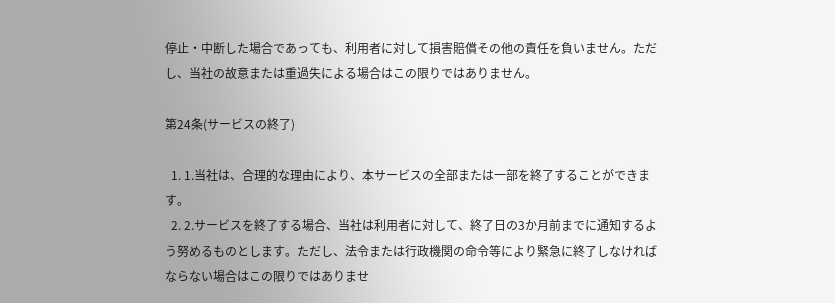停止・中断した場合であっても、利用者に対して損害賠償その他の責任を負いません。ただし、当社の故意または重過失による場合はこの限りではありません。

第24条(サービスの終了)

  1. 1.当社は、合理的な理由により、本サービスの全部または一部を終了することができます。
  2. 2.サービスを終了する場合、当社は利用者に対して、終了日の3か月前までに通知するよう努めるものとします。ただし、法令または行政機関の命令等により緊急に終了しなければならない場合はこの限りではありませ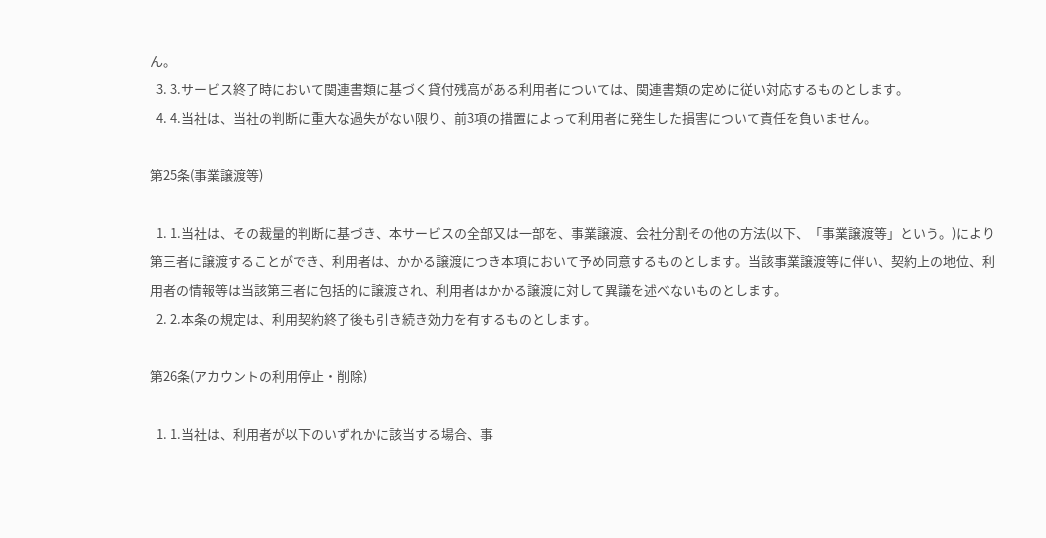ん。
  3. 3.サービス終了時において関連書類に基づく貸付残高がある利用者については、関連書類の定めに従い対応するものとします。
  4. 4.当社は、当社の判断に重大な過失がない限り、前3項の措置によって利用者に発生した損害について責任を負いません。

第25条(事業譲渡等)

  1. 1.当社は、その裁量的判断に基づき、本サービスの全部又は一部を、事業譲渡、会社分割その他の方法(以下、「事業譲渡等」という。)により第三者に譲渡することができ、利用者は、かかる譲渡につき本項において予め同意するものとします。当該事業譲渡等に伴い、契約上の地位、利用者の情報等は当該第三者に包括的に譲渡され、利用者はかかる譲渡に対して異議を述べないものとします。
  2. 2.本条の規定は、利用契約終了後も引き続き効力を有するものとします。

第26条(アカウントの利用停止・削除)

  1. 1.当社は、利用者が以下のいずれかに該当する場合、事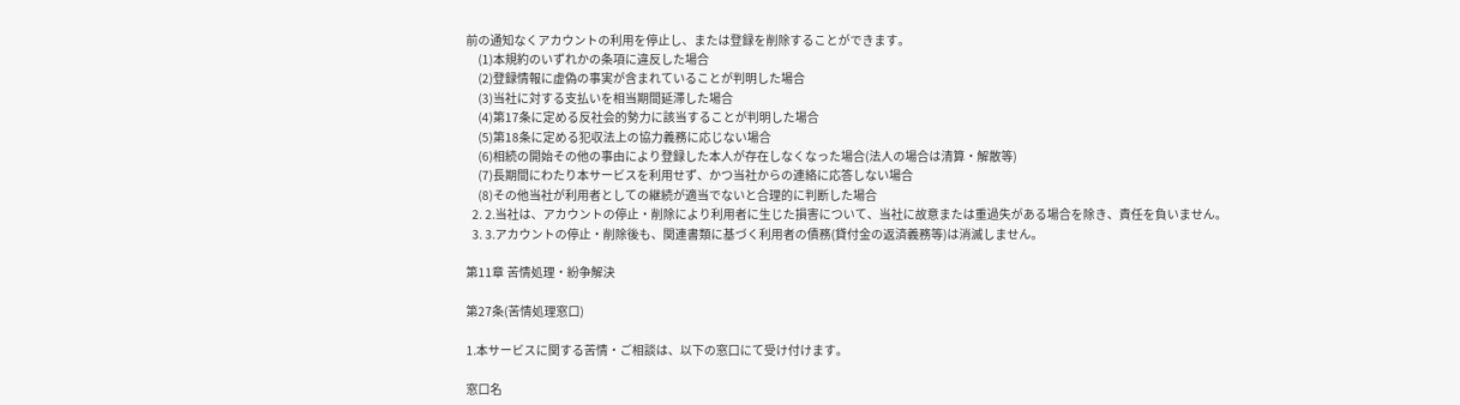前の通知なくアカウントの利用を停止し、または登録を削除することができます。
    (1)本規約のいずれかの条項に違反した場合
    (2)登録情報に虚偽の事実が含まれていることが判明した場合
    (3)当社に対する支払いを相当期間延滞した場合
    (4)第17条に定める反社会的勢力に該当することが判明した場合
    (5)第18条に定める犯収法上の協力義務に応じない場合
    (6)相続の開始その他の事由により登録した本人が存在しなくなった場合(法人の場合は清算・解散等)
    (7)長期間にわたり本サービスを利用せず、かつ当社からの連絡に応答しない場合
    (8)その他当社が利用者としての継続が適当でないと合理的に判断した場合
  2. 2.当社は、アカウントの停止・削除により利用者に生じた損害について、当社に故意または重過失がある場合を除き、責任を負いません。
  3. 3.アカウントの停止・削除後も、関連書類に基づく利用者の債務(貸付金の返済義務等)は消滅しません。

第11章 苦情処理・紛争解決

第27条(苦情処理窓口)

1.本サービスに関する苦情・ご相談は、以下の窓口にて受け付けます。

窓口名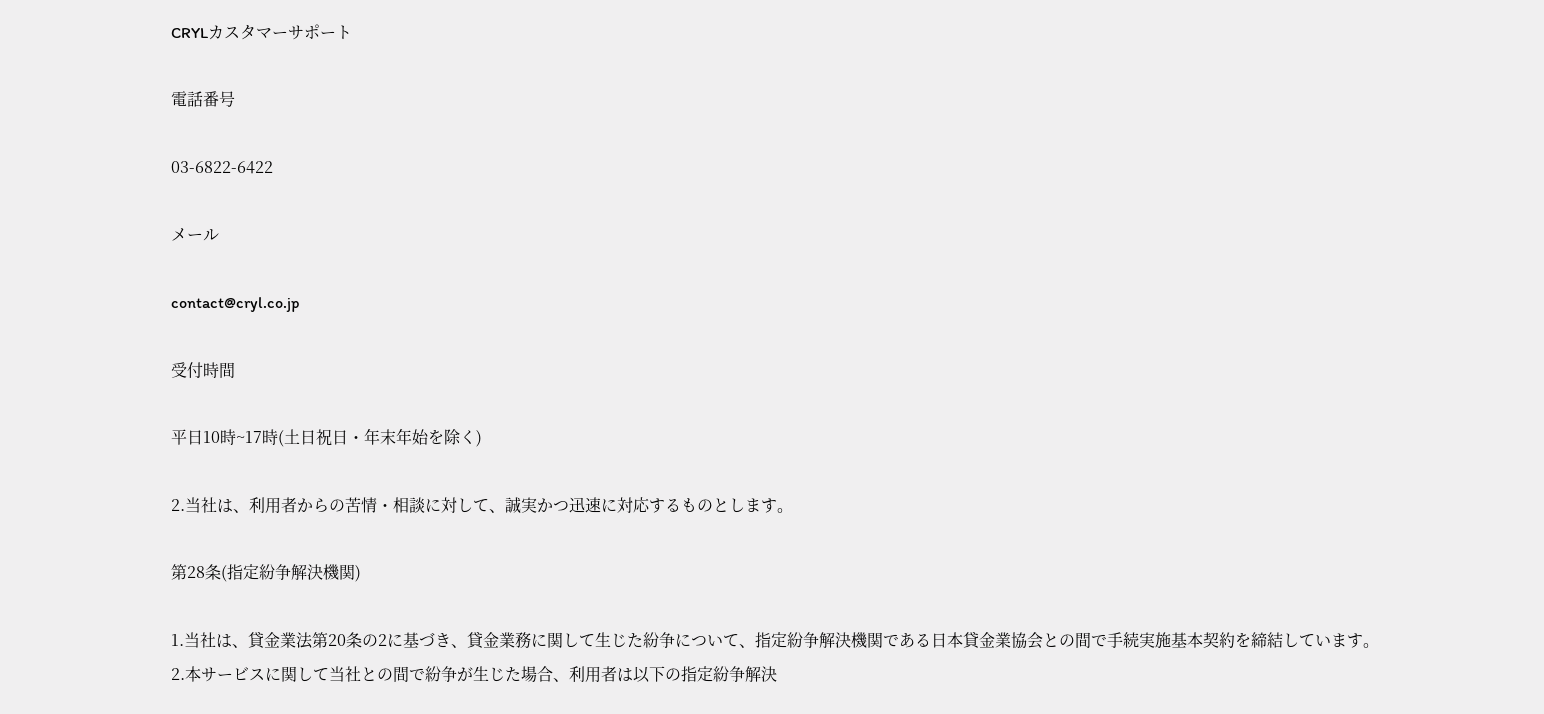CRYLカスタマーサポート

電話番号

03-6822-6422

メール

contact@cryl.co.jp

受付時間

平日10時~17時(土日祝日・年末年始を除く)

2.当社は、利用者からの苦情・相談に対して、誠実かつ迅速に対応するものとします。

第28条(指定紛争解決機関)

1.当社は、貸金業法第20条の2に基づき、貸金業務に関して生じた紛争について、指定紛争解決機関である日本貸金業協会との間で手続実施基本契約を締結しています。
2.本サービスに関して当社との間で紛争が生じた場合、利用者は以下の指定紛争解決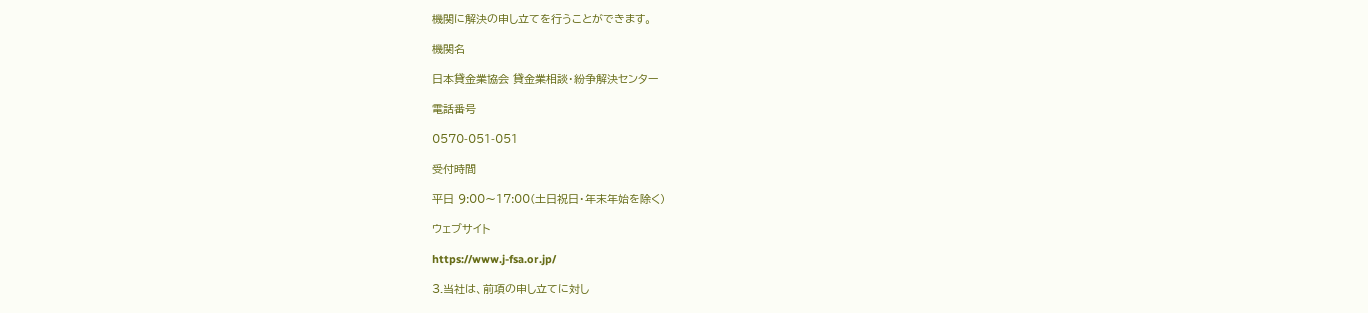機関に解決の申し立てを行うことができます。

機関名

日本貸金業協会 貸金業相談・紛争解決センター

電話番号

0570-051-051

受付時間

平日 9:00〜17:00(土日祝日・年末年始を除く)

ウェブサイト

https://www.j-fsa.or.jp/

3.当社は、前項の申し立てに対し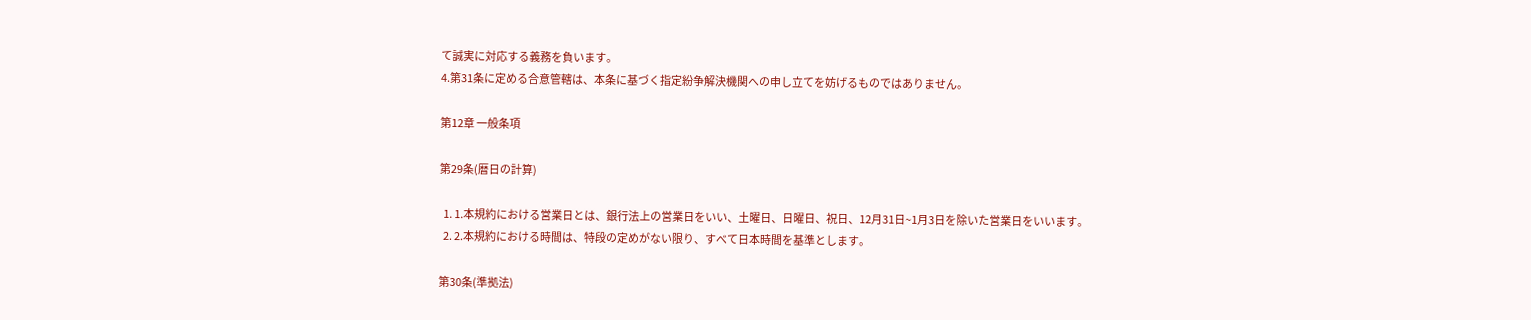て誠実に対応する義務を負います。
4.第31条に定める合意管轄は、本条に基づく指定紛争解決機関への申し立てを妨げるものではありません。

第12章 一般条項

第29条(暦日の計算)

  1. 1.本規約における営業日とは、銀行法上の営業日をいい、土曜日、日曜日、祝日、12月31日~1月3日を除いた営業日をいいます。
  2. 2.本規約における時間は、特段の定めがない限り、すべて日本時間を基準とします。

第30条(準拠法)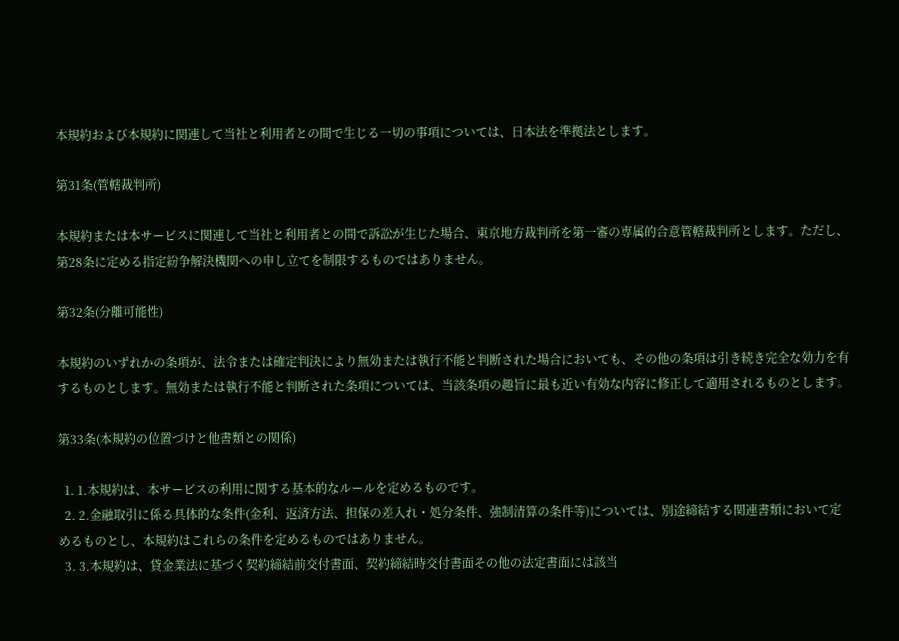本規約および本規約に関連して当社と利用者との間で生じる一切の事項については、日本法を準拠法とします。

第31条(管轄裁判所)

本規約または本サービスに関連して当社と利用者との間で訴訟が生じた場合、東京地方裁判所を第一審の専属的合意管轄裁判所とします。ただし、第28条に定める指定紛争解決機関への申し立てを制限するものではありません。

第32条(分離可能性)

本規約のいずれかの条項が、法令または確定判決により無効または執行不能と判断された場合においても、その他の条項は引き続き完全な効力を有するものとします。無効または執行不能と判断された条項については、当該条項の趣旨に最も近い有効な内容に修正して適用されるものとします。

第33条(本規約の位置づけと他書類との関係)

  1. 1.本規約は、本サービスの利用に関する基本的なルールを定めるものです。
  2. 2.金融取引に係る具体的な条件(金利、返済方法、担保の差入れ・処分条件、強制清算の条件等)については、別途締結する関連書類において定めるものとし、本規約はこれらの条件を定めるものではありません。
  3. 3.本規約は、貸金業法に基づく契約締結前交付書面、契約締結時交付書面その他の法定書面には該当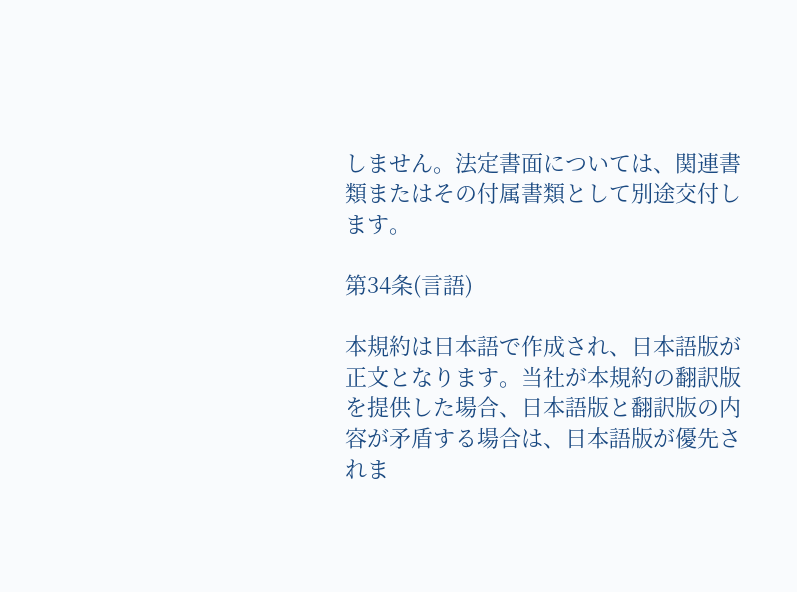しません。法定書面については、関連書類またはその付属書類として別途交付します。

第34条(言語)

本規約は日本語で作成され、日本語版が正文となります。当社が本規約の翻訳版を提供した場合、日本語版と翻訳版の内容が矛盾する場合は、日本語版が優先されま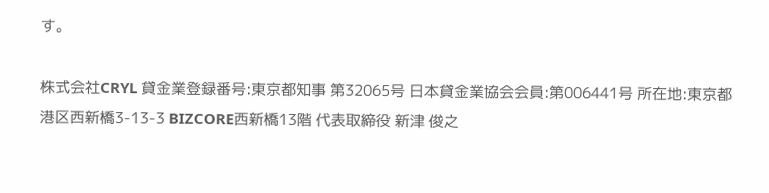す。

株式会社CRYL 貸金業登録番号:東京都知事 第32065号 日本貸金業協会会員:第006441号 所在地:東京都港区西新橋3-13-3 BIZCORE西新橋13階 代表取締役 新津 俊之